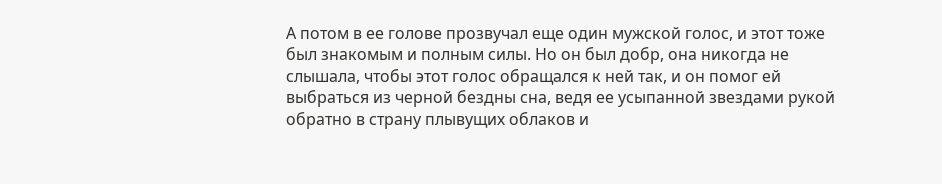А потом в ее голове прозвучал еще один мужской голос, и этот тоже был знакомым и полным силы. Но он был добр, она никогда не слышала, чтобы этот голос обращался к ней так, и он помог ей выбраться из черной бездны сна, ведя ее усыпанной звездами рукой обратно в страну плывущих облаков и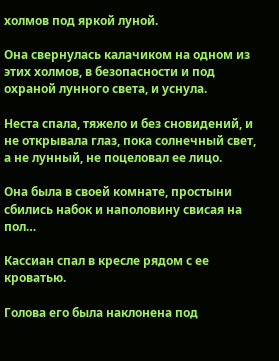холмов под яркой луной.

Она свернулась калачиком на одном из этих холмов, в безопасности и под охраной лунного света, и уснула.

Неста спала, тяжело и без сновидений, и не открывала глаз, пока солнечный свет, а не лунный, не поцеловал ее лицо.

Она была в своей комнате, простыни сбились набок и наполовину свисая на пол…

Кассиан спал в кресле рядом с ее кроватью.

Голова его была наклонена под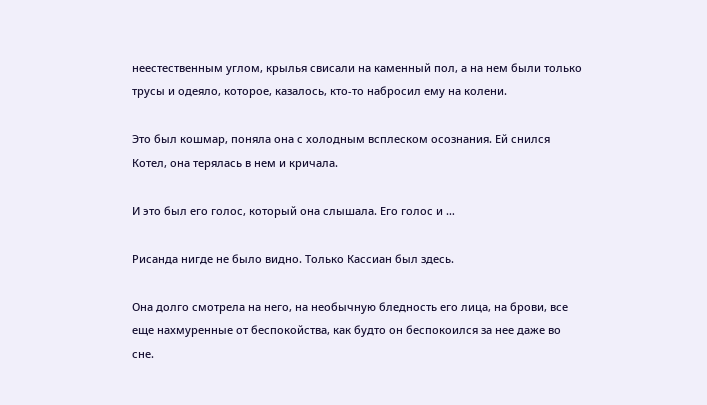неестественным углом, крылья свисали на каменный пол, а на нем были только трусы и одеяло, которое, казалось, кто-то набросил ему на колени.

Это был кошмар, поняла она с холодным всплеском осознания. Ей снился Котел, она терялась в нем и кричала.

И это был его голос, который она слышала. Его голос и …

Рисанда нигде не было видно. Только Кассиан был здесь.

Она долго смотрела на него, на необычную бледность его лица, на брови, все еще нахмуренные от беспокойства, как будто он беспокоился за нее даже во сне.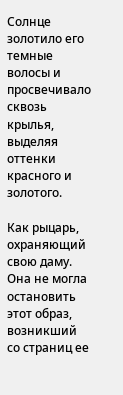Солнце золотило его темные волосы и просвечивало сквозь крылья, выделяя оттенки красного и золотого.

Как рыцарь, охраняющий свою даму. Она не могла остановить этот образ, возникший со страниц ее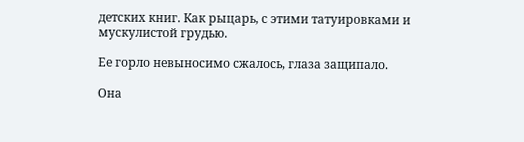детских книг. Как рыцарь, с этими татуировками и мускулистой грудью.

Ее горло невыносимо сжалось, глаза защипало.

Она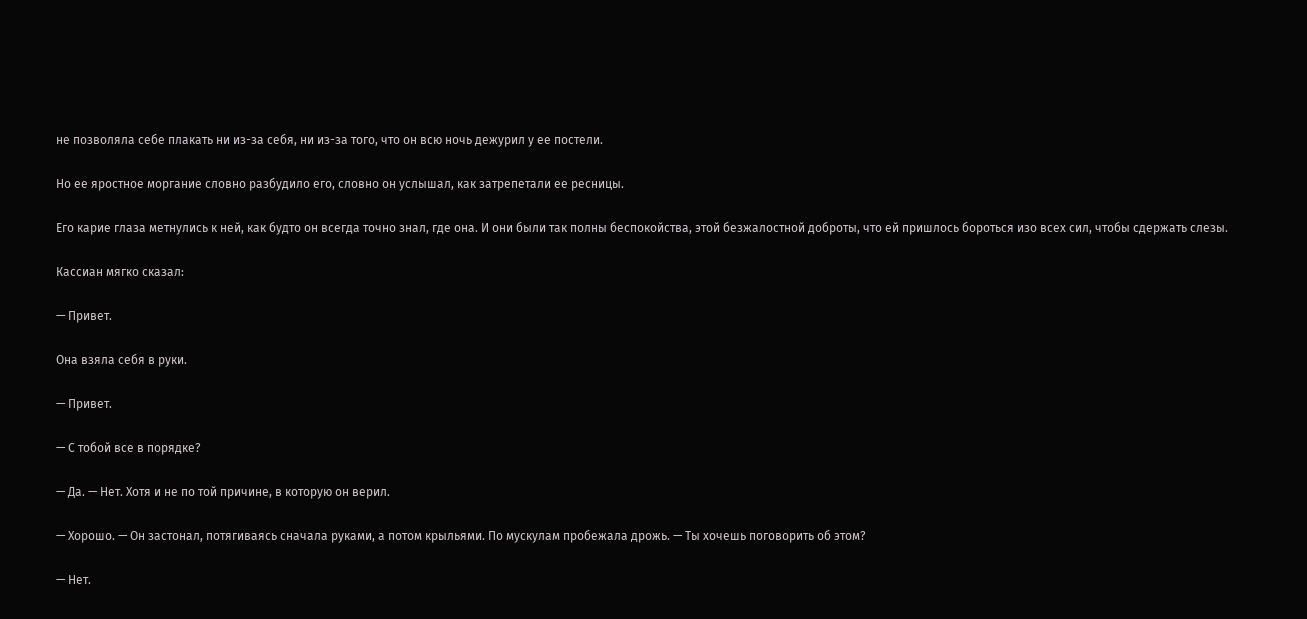не позволяла себе плакать ни из-за себя, ни из-за того, что он всю ночь дежурил у ее постели.

Но ее яростное моргание словно разбудило его, словно он услышал, как затрепетали ее ресницы.

Его карие глаза метнулись к ней, как будто он всегда точно знал, где она. И они были так полны беспокойства, этой безжалостной доброты, что ей пришлось бороться изо всех сил, чтобы сдержать слезы.

Кассиан мягко сказал:

— Привет.

Она взяла себя в руки.

— Привет.

— С тобой все в порядке?

— Да. — Нет. Хотя и не по той причине, в которую он верил.

— Хорошо. — Он застонал, потягиваясь сначала руками, а потом крыльями. По мускулам пробежала дрожь. — Ты хочешь поговорить об этом?

— Нет.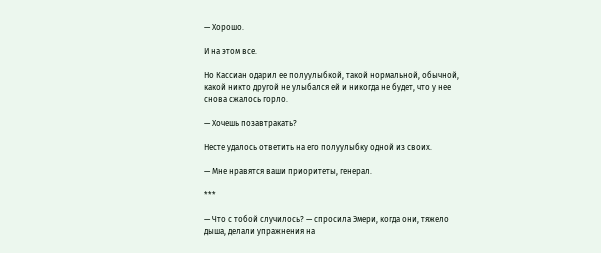— Хорошо.

И на этом все.

Но Кассиан одарил ее полуулыбкой, такой нормальной, обычной, какой никто другой не улыбался ей и никогда не будет, что у нее снова сжалось горло.

— Хочешь позавтракать?

Несте удалось ответить на его полуулыбку одной из своих.

— Мне нравятся ваши приоритеты, генерал.

***

— Что с тобой случилось? — спросила Эмери, когда они, тяжело дыша, делали упражнения на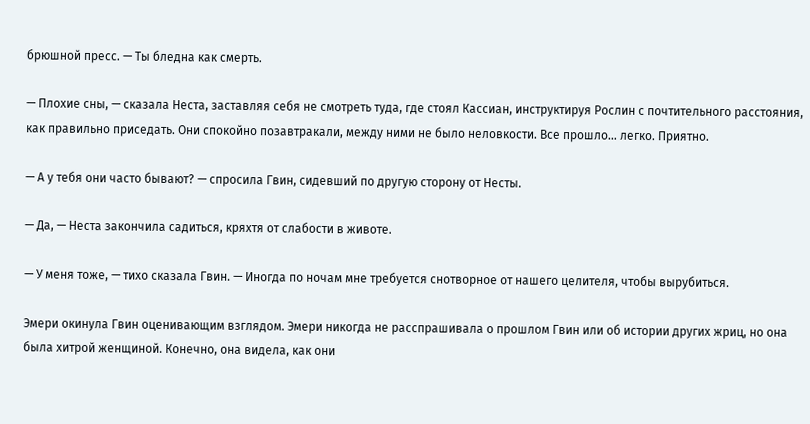брюшной пресс. — Ты бледна как смерть.

— Плохие сны, — сказала Неста, заставляя себя не смотреть туда, где стоял Кассиан, инструктируя Рослин с почтительного расстояния, как правильно приседать. Они спокойно позавтракали, между ними не было неловкости. Все прошло… легко. Приятно.

— А у тебя они часто бывают? — спросила Гвин, сидевший по другую сторону от Несты.

— Да, — Неста закончила садиться, кряхтя от слабости в животе.

— У меня тоже, — тихо сказала Гвин. — Иногда по ночам мне требуется снотворное от нашего целителя, чтобы вырубиться.

Эмери окинула Гвин оценивающим взглядом. Эмери никогда не расспрашивала о прошлом Гвин или об истории других жриц, но она была хитрой женщиной. Конечно, она видела, как они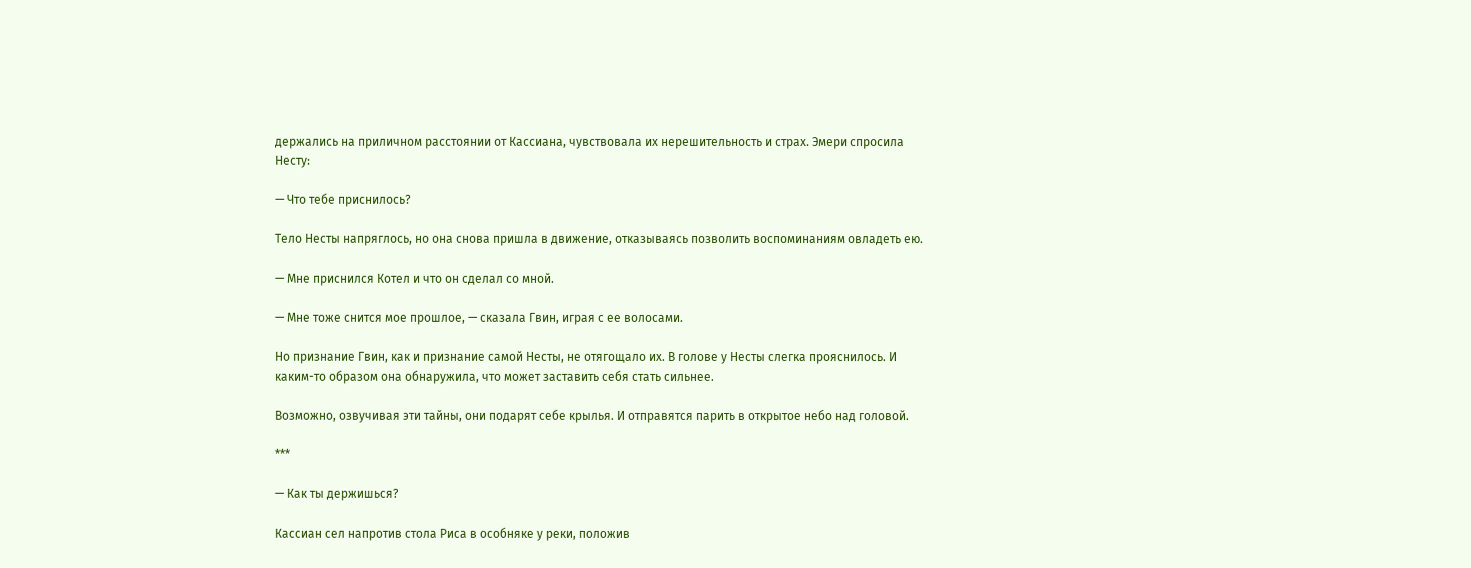держались на приличном расстоянии от Кассиана, чувствовала их нерешительность и страх. Эмери спросила Несту:

— Что тебе приснилось?

Тело Несты напряглось, но она снова пришла в движение, отказываясь позволить воспоминаниям овладеть ею.

— Мне приснился Котел и что он сделал со мной.

— Мне тоже снится мое прошлое, — сказала Гвин, играя с ее волосами.

Но признание Гвин, как и признание самой Несты, не отягощало их. В голове у Несты слегка прояснилось. И каким-то образом она обнаружила, что может заставить себя стать сильнее.

Возможно, озвучивая эти тайны, они подарят себе крылья. И отправятся парить в открытое небо над головой.

***

— Как ты держишься?

Кассиан сел напротив стола Риса в особняке у реки, положив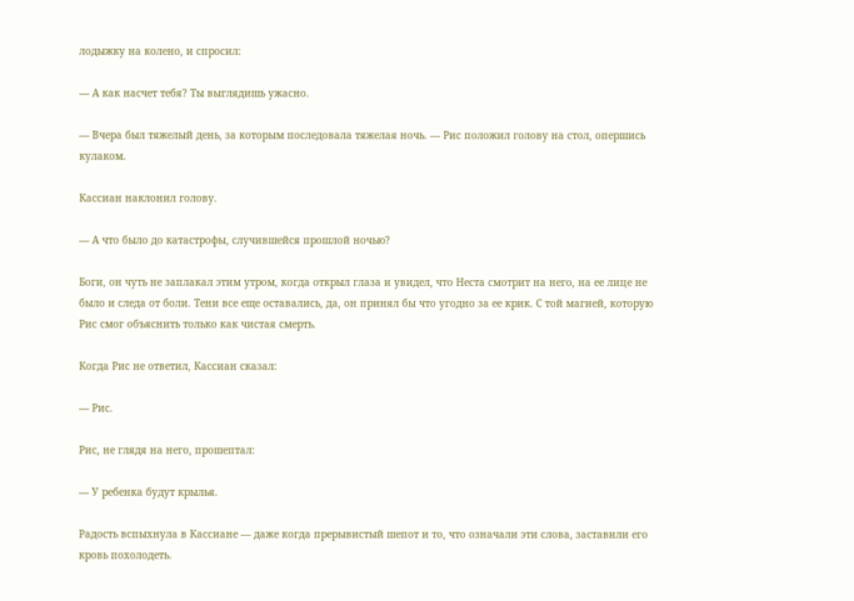лодыжку на колено, и спросил:

— А как насчет тебя? Ты выглядишь ужасно.

— Вчера был тяжелый день, за которым последовала тяжелая ночь. — Рис положил голову на стол, опершись кулаком.

Кассиан наклонил голову.

— А что было до катастрофы, случившейся прошлой ночью?

Боги, он чуть не заплакал этим утром, когда открыл глаза и увидел, что Неста смотрит на него, на ее лице не было и следа от боли. Тени все еще оставались, да, он принял бы что угодно за ее крик. С той магией, которую Рис смог объяснить только как чистая смерть.

Когда Рис не ответил, Кассиан сказал:

— Рис.

Рис, не глядя на него, прошептал:

— У ребенка будут крылья.

Радость вспыхнула в Кассиане — даже когда прерывистый шепот и то, что означали эти слова, заставили его кровь похолодеть.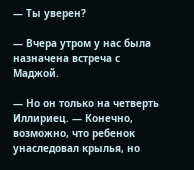— Ты уверен?

— Вчера утром у нас была назначена встреча с Маджой.

— Но он только на четверть Иллириец. — Конечно, возможно, что ребенок унаследовал крылья, но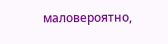маловероятно,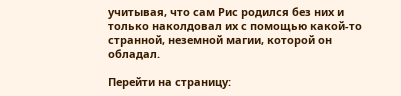учитывая, что сам Рис родился без них и только наколдовал их с помощью какой-то странной, неземной магии, которой он обладал.

Перейти на страницу: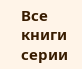Все книги серии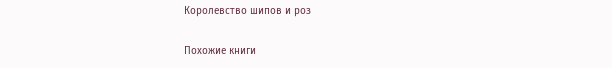Королевство шипов и роз

Похожие книги